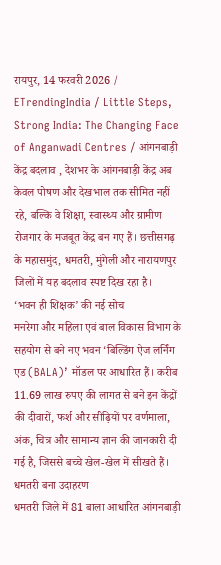रायपुर, 14 फरवरी 2026 / ETrendingIndia / Little Steps, Strong India: The Changing Face of Anganwadi Centres / आंगनबाड़ी केंद्र बदलाव , देशभर के आंगनबाड़ी केंद्र अब केवल पोषण और देखभाल तक सीमित नहीं रहे, बल्कि वे शिक्षा, स्वास्थ्य और ग्रामीण रोजगार के मजबूत केंद्र बन गए हैं। छत्तीसगढ़ के महासमुंद, धमतरी, मुंगेली और नारायणपुर जिलों में यह बदलाव स्पष्ट दिख रहा है।
‘भवन ही शिक्षक’ की नई सोच
मनरेगा और महिला एवं बाल विकास विभाग के सहयोग से बने नए भवन ‘बिल्डिंग ऐज लर्निंग एड (BALA)’ मॉडल पर आधारित हैं। करीब 11.69 लाख रुपए की लागत से बने इन केंद्रों की दीवारों, फर्श और सीढ़ियों पर वर्णमाला, अंक, चित्र और सामान्य ज्ञान की जानकारी दी गई है, जिससे बच्चे खेल-खेल में सीखते हैं।
धमतरी बना उदाहरण
धमतरी जिले में 81 बाला आधारित आंगनबाड़ी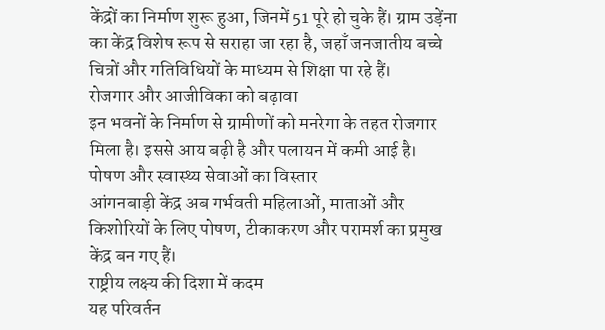केंद्रों का निर्माण शुरू हुआ, जिनमें 51 पूरे हो चुके हैं। ग्राम उड़ेंना का केंद्र विशेष रूप से सराहा जा रहा है, जहाँ जनजातीय बच्चे चित्रों और गतिविधियों के माध्यम से शिक्षा पा रहे हैं।
रोजगार और आजीविका को बढ़ावा
इन भवनों के निर्माण से ग्रामीणों को मनरेगा के तहत रोजगार मिला है। इससे आय बढ़ी है और पलायन में कमी आई है।
पोषण और स्वास्थ्य सेवाओं का विस्तार
आंगनबाड़ी केंद्र अब गर्भवती महिलाओं, माताओं और किशोरियों के लिए पोषण, टीकाकरण और परामर्श का प्रमुख केंद्र बन गए हैं।
राष्ट्रीय लक्ष्य की दिशा में कदम
यह परिवर्तन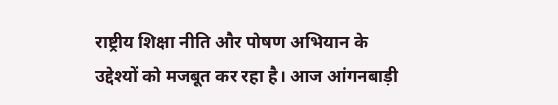राष्ट्रीय शिक्षा नीति और पोषण अभियान के उद्देश्यों को मजबूत कर रहा है। आज आंगनबाड़ी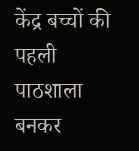केंद्र बच्चों की पहली पाठशाला बनकर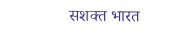सशक्त भारत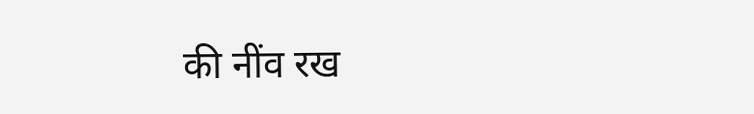की नींव रख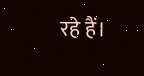रहे हैं।